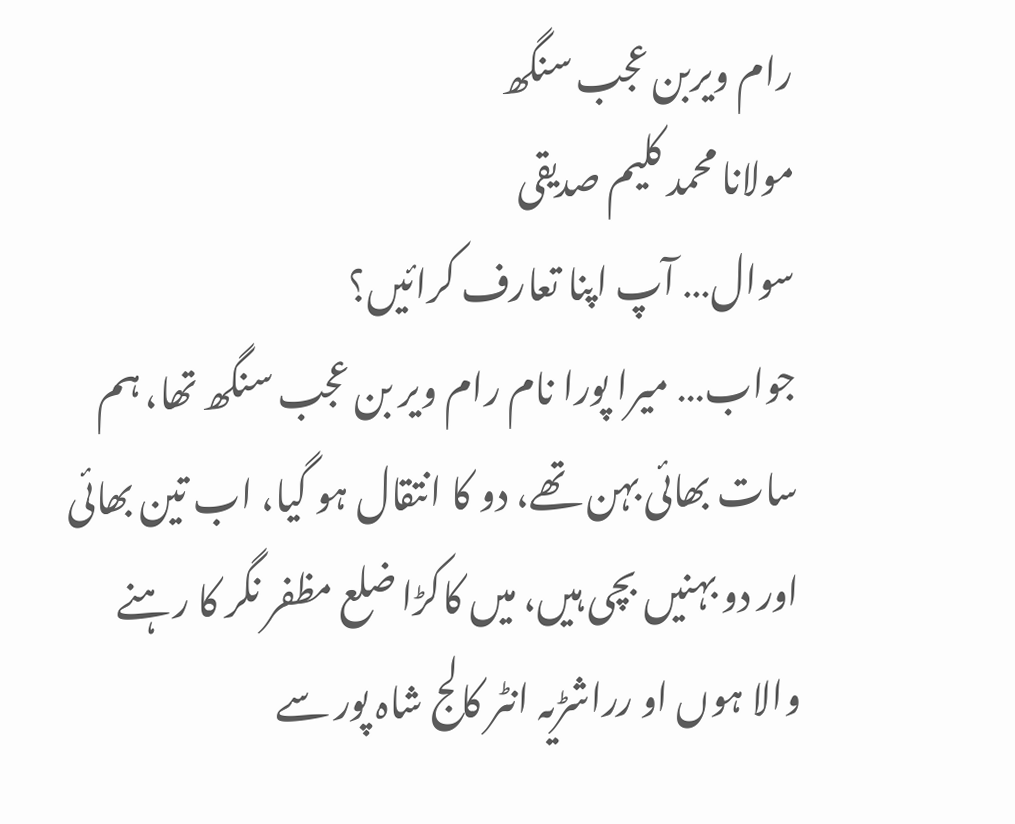رام ویربن عجب سنگھ
مولانا محمد کلیم صدیقی
سوال… آپ اپنا تعارف کرائیں؟
جواب… میرا پورا نام رام ویر بن عجب سنگھ تھا، ہم سات بھائی بہن تھے، دو کا انتقال ہو گیا، اب تین بھائی اور دو بہنیں بچی ہیں، میں کاکڑا ضلع مظفر نگر کا رہنے والا ہوں او رراشڑیہ انٹر کالج شاہ پور سے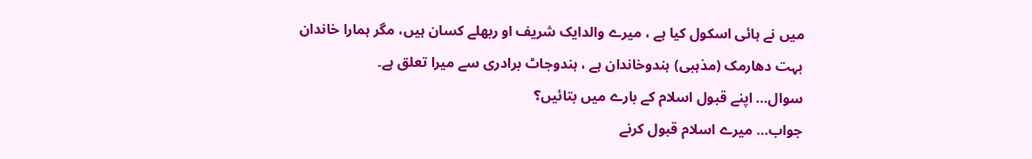میں نے ہائی اسکول کیا ہے ، میرے والدایک شریف او ربھلے کسان ہیں، مگر ہمارا خاندان بہت دھارمک (مذہبی) ہندوخاندان ہے ، ہندوجاٹ برادری سے میرا تعلق ہے۔
سوال… اپنے قبول اسلام کے بارے میں بتائیں؟
جواب… میرے اسلام قبول کرنے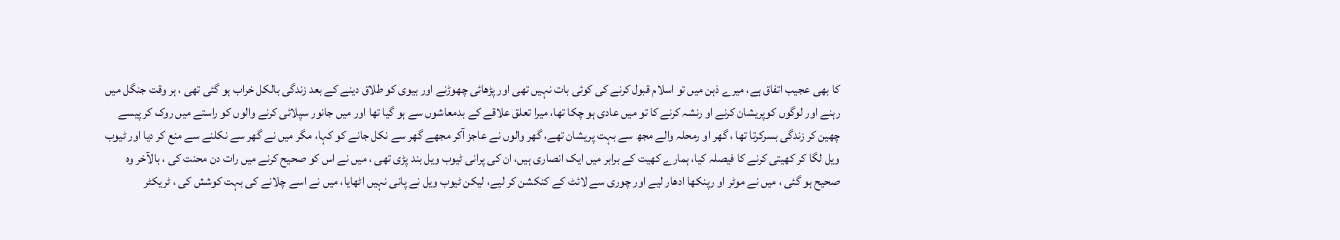کا بھی عجیب اتفاق ہے، میرے ذہن میں تو اسلام قبول کرنے کی کوئی بات نہیں تھی اور پڑھائی چھوڑنے اور بیوی کو طلاق دینے کے بعد زندگی بالکل خراب ہو گئی تھی ، ہر وقت جنگل میں رہنے اور لوگوں کوپریشان کرنے او رنشہ کرنے کا تو میں عادی ہو چکا تھا، میرا تعلق علاقے کے بدمعاشوں سے ہو گیا تھا اور میں جانور سپلائی کرنے والوں کو راستے میں روک کر پیسے چھین کر زندگی بسرکرتا تھا ، گھر او رمحلہ والے مجھ سے بہت پریشان تھے، گھر والوں نے عاجز آکر مجھے گھر سے نکل جانے کو کہا، مگر میں نے گھر سے نکلنے سے منع کر دیا اور ٹیوب ویل لگا کر کھیتی کرنے کا فیصلہ کیا، ہمارے کھیت کے برابر میں ایک انصاری ہیں، ان کی پرانی ٹیوب ویل بند پڑی تھی ، میں نے اس کو صحیح کرنے میں رات دن محنت کی ، بالآخر وہ صحیح ہو گئی ، میں نے موٹر او رپنکھا ادھار لیے اور چوری سے لائٹ کے کنکشن کر لیے، لیکن ٹیوب ویل نے پانی نہیں اٹھایا، میں نے اسے چلانے کی بہت کوشش کی ، ٹریکٹر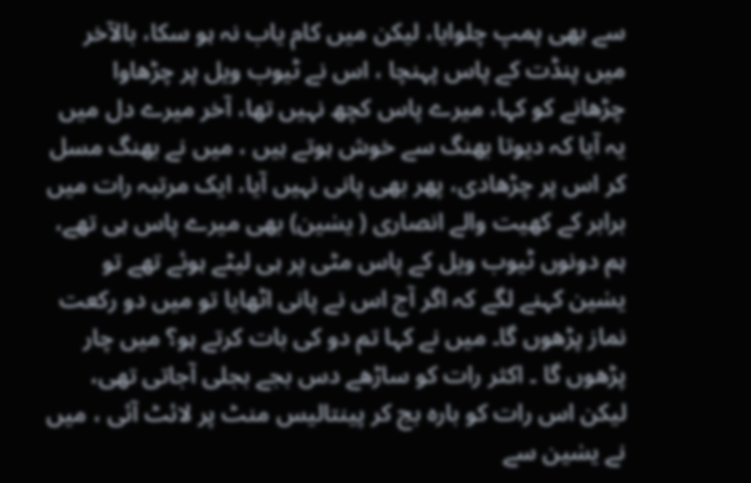سے بھی پمپ چلوایا، لیکن میں کام یاب نہ ہو سکا، بالآخر میں پنڈت کے پاس پہنچا ، اس نے ٹیوب ویل پر چڑھاوا چڑھانے کو کہا، میرے پاس کچھ نہیں تھا، آخر میرے دل میں یہ آیا کہ دیوتا بھنگ سے خوش ہوتے ہیں ، میں نے بھنگ مسل کر اس پر چڑھادی، پھر بھی پانی نہیں آیا، ایک مرتبہ رات میں برابر کے کھیت والے انصاری ( یسٰین) بھی میرے پاس ہی تھے، ہم دونوں ٹیوب ویل کے پاس مٹی پر ہی لیٹے ہوئے تھے تو یسٰین کہنے لگے کہ اگر آج اس نے پانی اٹھایا تو میں دو رکعت نماز پڑھوں گا۔ میں نے کہا تم دو کی بات کرتے ہو؟ میں چار پڑھوں گا ۔ اکثر رات کو ساڑھے دس بجے بجلی آجاتی تھی، لیکن اس رات کو بارہ بج کر پینتالیس منٹ پر لائٹ آئی ، میں نے یسٰین سے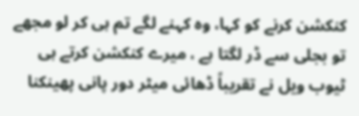کنکشن کرنے کو کہا، وہ کہنے لگے تم ہی کر لو مجھے تو بجلی سے ڈر لگتا ہے ، میرے کنکشن کرتے ہی ٹیوب ویل نے تقریباً ڈھائی میٹر دور پانی پھینکنا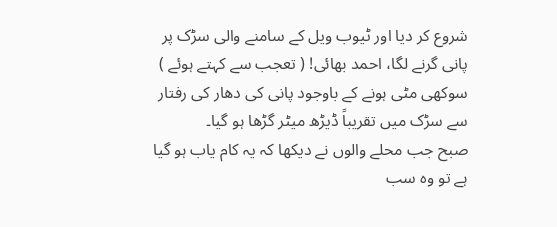شروع کر دیا اور ٹیوب ویل کے سامنے والی سڑک پر پانی گرنے لگا، احمد بھائی! ( تعجب سے کہتے ہوئے ) سوکھی مٹی ہونے کے باوجود پانی کی دھار کی رفتار سے سڑک میں تقریباً ڈیڑھ میٹر گڑھا ہو گیا۔
صبح جب محلے والوں نے دیکھا کہ یہ کام یاب ہو گیا ہے تو وہ سب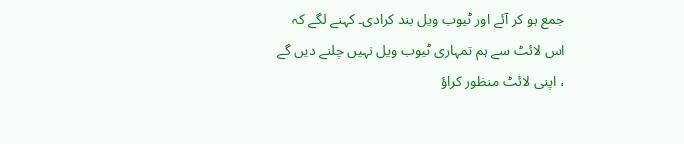جمع ہو کر آئے اور ٹیوب ویل بند کرادی۔ کہنے لگے کہ اس لائٹ سے ہم تمہاری ٹیوب ویل نہیں چلنے دیں گے ، اپنی لائٹ منظور کراؤ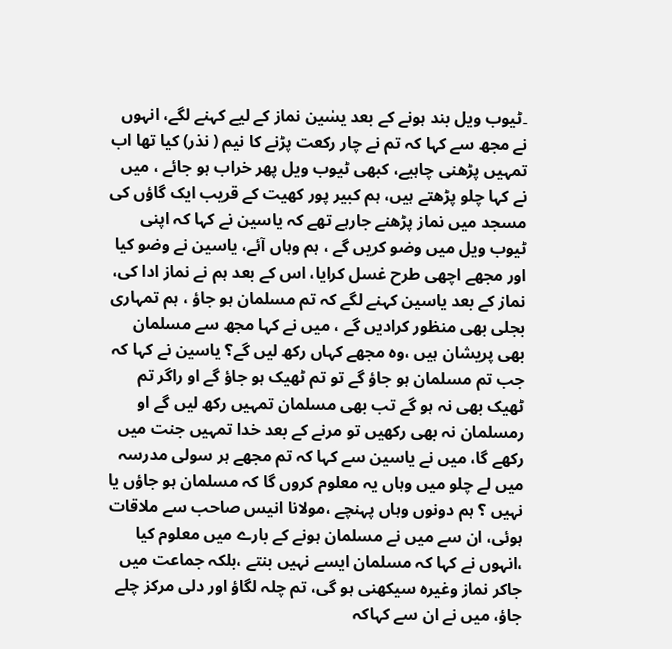۔ٹیوب ویل بند ہونے کے بعد یسٰین نماز کے لیے کہنے لگے، انہوں نے مجھ سے کہا کہ تم نے چار رکعت پڑنے کا نیم ( نذر) کیا تھا اب تمہیں پڑھنی چاہیے، کبھی ٹیوب ویل پھر خراب ہو جائے ، میں نے کہا چلو پڑھتے ہیں، ہم کبیر پور کھیت کے قریب ایک گاؤں کی مسجد میں نماز پڑھنے جارہے تھے کہ یاسین نے کہا کہ اپنی ٹیوب ویل میں وضو کریں گے ، ہم وہاں آئے، یاسین نے وضو کیا اور مجھے اچھی طرح غسل کرایا، اس کے بعد ہم نے نماز ادا کی، نماز کے بعد یاسین کہنے لگے کہ تم مسلمان ہو جاؤ ، ہم تمہاری بجلی بھی منظور کرادیں گے ، میں نے کہا مجھ سے مسلمان بھی پریشان ہیں ،وہ مجھے کہاں رکھ لیں گے؟ یاسین نے کہا کہ جب تم مسلمان ہو جاؤ گے تو تم ٹھیک ہو جاؤ گے او راگر تم ٹھیک بھی نہ ہو گے تب بھی مسلمان تمہیں رکھ لیں گے او رمسلمان نہ بھی رکھیں تو مرنے کے بعد خدا تمہیں جنت میں رکھے گا، میں نے یاسین سے کہا کہ تم مجھے ہر سولی مدرسہ میں لے چلو میں وہاں یہ معلوم کروں گا کہ مسلمان ہو جاؤں یا نہیں ؟ ہم دونوں وہاں پہنچے ،مولانا انیس صاحب سے ملاقات ہوئی، ان سے میں نے مسلمان ہونے کے بارے میں معلوم کیا ،انہوں نے کہا کہ مسلمان ایسے نہیں بنتے ،بلکہ جماعت میں جاکر نماز وغیرہ سیکھنی ہو گی، تم چلہ لگاؤ اور دلی مرکز چلے جاؤ، میں نے ان سے کہاکہ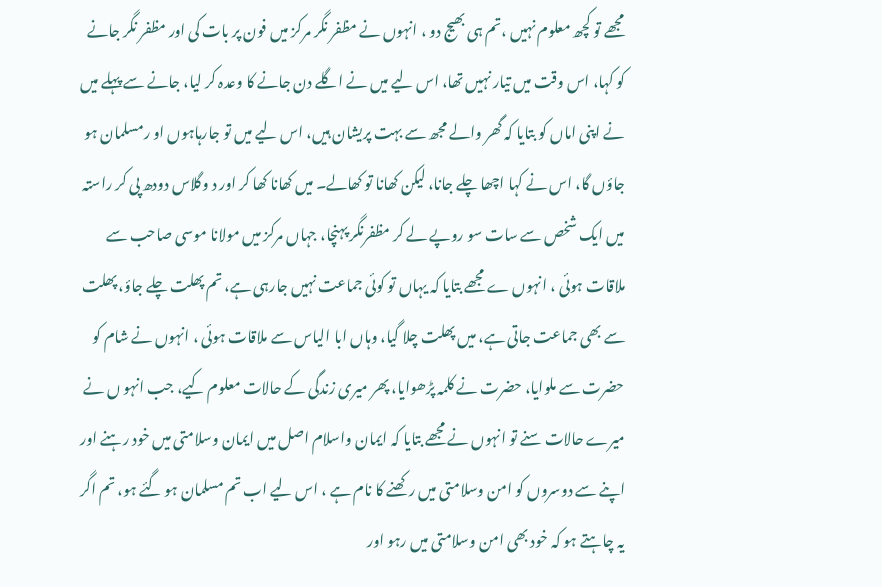مجھے تو کچھ معلوم نہیں ،تم ہی بھیج دو ، انہوں نے مظفر نگر مرکز میں فون پر بات کی اور مظفر نگر جانے کو کہا، اس وقت میں تیار نہیں تھا، اس لیے میں نے اگلے دن جانے کا وعدہ کر لیا، جانے سے پہلے میں نے اپنی اماں کو بتایا کہ گھر والے مجھ سے بہت پریشان ہیں، اس لیے میں تو جارہاہوں او رمسلمان ہو جاؤں گا، اس نے کہا اچھا چلے جانا، لیکن کھانا تو کھالے۔ میں کھانا کھا کر اور د وگلاس دودھ پی کر راستہ میں ایک شخص سے سات سو روپے لے کر مظفرنگر پہنچا، جہاں مرکز میں مولانا موسی صاحب سے ملاقات ہوئی ، انہوں ے مجھے بتایا کہ یہاں تو کوئی جماعت نہیں جارہی ہے، تم پھلت چلے جاؤ، پھلت سے بھی جماعت جاتی ہے، میں پھلت چلا گیا، وہاں ابا الیاس سے ملاقات ہوئی ، انہوں نے شام کو حضرت سے ملوایا، حضرت نے کلمہ پڑھوایا، پھر میری زندگی کے حالات معلوم کیے، جب انہو ں نے میرے حالات سنے تو انہوں نے مجھے بتایا کہ ایمان واسلام اصل میں ایمان وسلامتی میں خود رہنے اور اپنے سے دوسروں کو امن وسلامتی میں رکھنے کا نام ہے ، اس لیے اب تم مسلمان ہو گئے ہو، تم اگر یہ چاہتے ہو کہ خود بھی امن وسلامتی میں رہو اور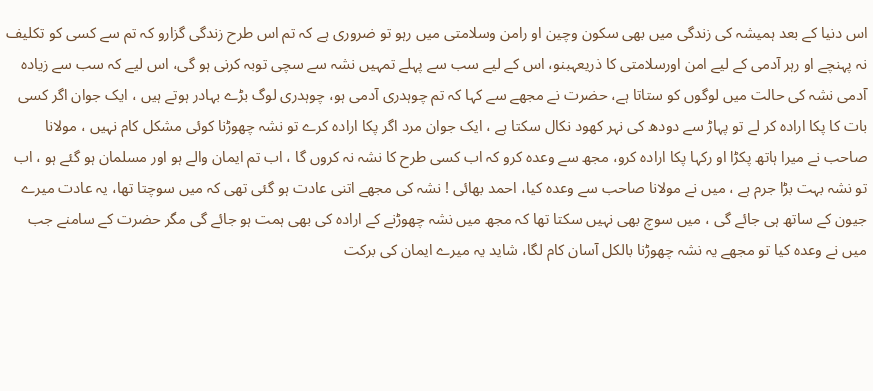اس دنیا کے بعد ہمیشہ کی زندگی میں بھی سکون وچین او رامن وسلامتی میں رہو تو ضروری ہے کہ تم اس طرح زندگی گزارو کہ تم سے کسی کو تکلیف نہ پہنچے او رہر آدمی کے لیے امن اورسلامتی کا ذریعہبنو، اس کے لیے سب سے پہلے تمہیں نشہ سے سچی توبہ کرنی ہو گی، اس لیے کہ سب سے زیادہ آدمی نشہ کی حالت میں لوگوں کو ستاتا ہے، حضرت نے مجھے سے کہا کہ تم چوہدری آدمی ہو، چوہدری لوگ بڑے بہادر ہوتے ہیں ، ایک جوان اگر کسی بات کا پکا ارادہ کر لے تو پہاڑ سے دودھ کی نہر کھود نکال سکتا ہے ، ایک جوان مرد اگر پکا ارادہ کرے تو نشہ چھوڑنا کوئی مشکل کام نہیں ، مولانا صاحب نے میرا ہاتھ پکڑا او رکہا پکا ارادہ کرو، مجھ سے وعدہ کرو کہ اب کسی طرح کا نشہ نہ کروں گا ، اب تم ایمان والے ہو اور مسلمان ہو گئے ہو ، اب تو نشہ بہت بڑا جرم ہے ، میں نے مولانا صاحب سے وعدہ کیا، احمد بھائی ! نشہ کی مجھے اتنی عادت ہو گئی تھی کہ میں سوچتا تھا، یہ عادت میرے جیون کے ساتھ ہی جائے گی ، میں سوچ بھی نہیں سکتا تھا کہ مجھ میں نشہ چھوڑنے کے ارادہ کی بھی ہمت ہو جائے گی مگر حضرت کے سامنے جب میں نے وعدہ کیا تو مجھے یہ نشہ چھوڑنا بالکل آسان کام لگا، شاید یہ میرے ایمان کی برکت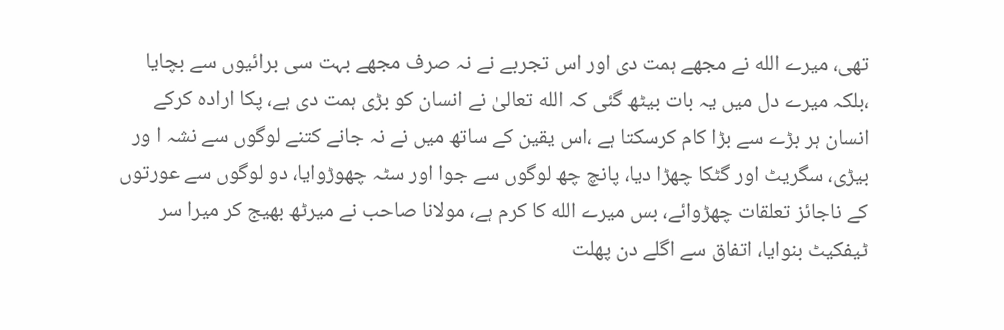تھی، میرے الله نے مجھے ہمت دی اور اس تجربے نے نہ صرف مجھے بہت سی برائیوں سے بچایا ،بلکہ میرے دل میں یہ بات بیٹھ گئی کہ الله تعالیٰ نے انسان کو بڑی ہمت دی ہے، پکا ارادہ کرکے انسان ہر بڑے سے بڑا کام کرسکتا ہے ،اس یقین کے ساتھ میں نے نہ جانے کتنے لوگوں سے نشہ ا ور بیڑی، سگریٹ اور گٹکا چھڑا دیا، پانچ چھ لوگوں سے جوا اور سٹہ چھوڑوایا، دو لوگوں سے عورتوں کے ناجائز تعلقات چھڑوائے، بس میرے الله کا کرم ہے، مولانا صاحب نے میرٹھ بھیج کر میرا سر ٹیفکیٹ بنوایا، اتفاق سے اگلے دن پھلت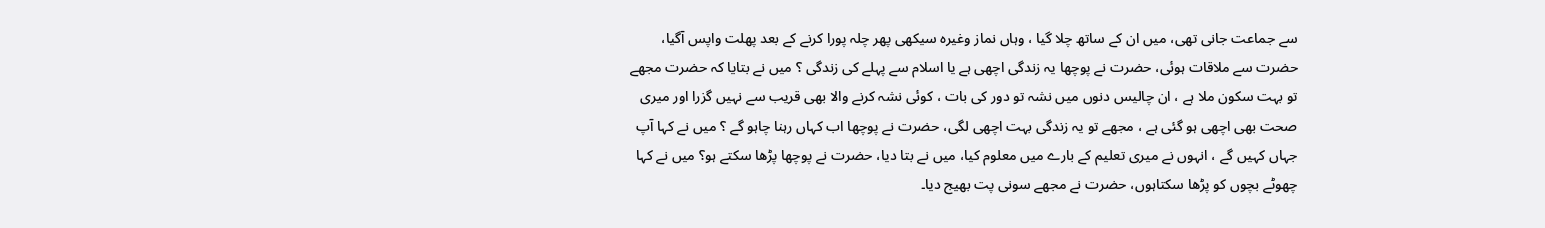سے جماعت جانی تھی، میں ان کے ساتھ چلا گیا ، وہاں نماز وغیرہ سیکھی پھر چلہ پورا کرنے کے بعد پھلت واپس آگیا، حضرت سے ملاقات ہوئی، حضرت نے پوچھا یہ زندگی اچھی ہے یا اسلام سے پہلے کی زندگی ؟ میں نے بتایا کہ حضرت مجھے تو بہت سکون ملا ہے ، ان چالیس دنوں میں نشہ تو دور کی بات ، کوئی نشہ کرنے والا بھی قریب سے نہیں گزرا اور میری صحت بھی اچھی ہو گئی ہے ، مجھے تو یہ زندگی بہت اچھی لگی، حضرت نے پوچھا اب کہاں رہنا چاہو گے ؟ میں نے کہا آپ جہاں کہیں گے ، انہوں نے میری تعلیم کے بارے میں معلوم کیا، میں نے بتا دیا، حضرت نے پوچھا پڑھا سکتے ہو؟ میں نے کہا چھوٹے بچوں کو پڑھا سکتاہوں، حضرت نے مجھے سونی پت بھیج دیا۔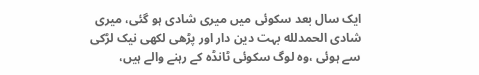ایک سال بعد سکوئی میں میری شادی ہو گئی، میری شادی الحمدلله بہت دین دار اور پڑھی لکھی نیک لڑکی سے ہوئی ،وہ لوگ سکوئی ٹانڈہ کے رہنے والے ہیں،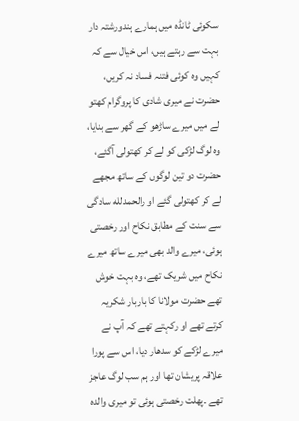سکوئی ٹانڈہ میں ہمارے ہندورشتہ دار بہت سے رہتے ہیں، اس خیال سے کہ کہیں وہ کوئی فتنہ فساد نہ کریں، حضرت نے میری شادی کا پروگرام کھتو لے میں میرے ساڑھو کے گھر سے بنایا، وہ لوگ لڑکی کو لے کر کھتولی آگئے، حضرت دو تین لوگوں کے ساتھ مجھے لے کر کھتولی گئے او رالحمدلله سادگی سے سنت کے مطابق نکاح اور رخصتی ہوئی، میرے والد بھی میرے ساتھ میرے نکاح میں شریک تھے، وہ بہت خوش تھے حضرت مولانا کا باربار شکریہ کرتے تھے او رکہتے تھے کہ آپ نے میرے لڑکے کو سدھار دیا، اس سے پورا علاقہ پریشان تھا اور ہم سب لوگ عاجز تھے ۔پھلت رخصتی ہوئی تو میری والدہ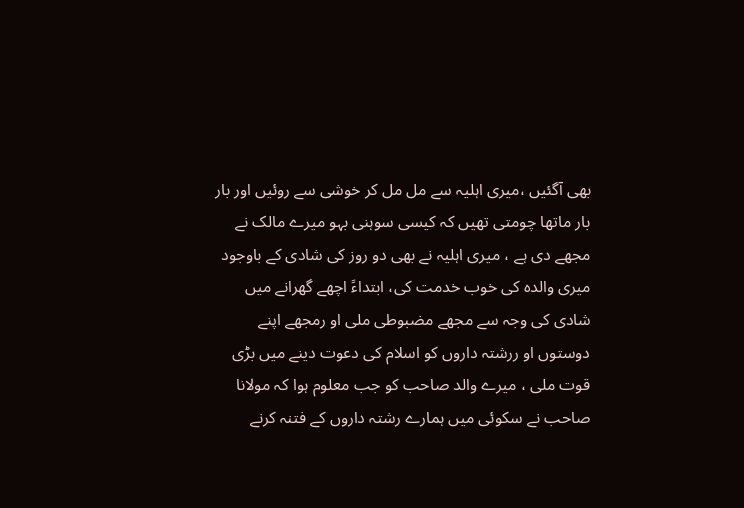بھی آگئیں ،میری اہلیہ سے مل مل کر خوشی سے روئیں اور بار بار ماتھا چومتی تھیں کہ کیسی سوہنی بہو میرے مالک نے مجھے دی ہے ، میری اہلیہ نے بھی دو روز کی شادی کے باوجود میری والدہ کی خوب خدمت کی، ابتداءً اچھے گھرانے میں شادی کی وجہ سے مجھے مضبوطی ملی او رمجھے اپنے دوستوں او ررشتہ داروں کو اسلام کی دعوت دینے میں بڑی قوت ملی ، میرے والد صاحب کو جب معلوم ہوا کہ مولانا صاحب نے سکوئی میں ہمارے رشتہ داروں کے فتنہ کرنے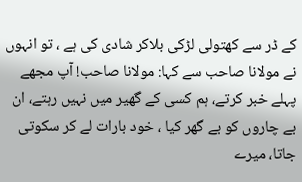کے ڈر سے کھتولی لڑکی بلاکر شادی کی ہے ، تو انہوں نے مولانا صاحب سے کہا: مولانا صاحب! آپ مجھے پہلے خبر کرتے، ہم کسی کے گھیر میں نہیں رہتے، ان بے چاروں کو بے گھر کیا ، خود بارات لے کر سکوتی جاتا، میرے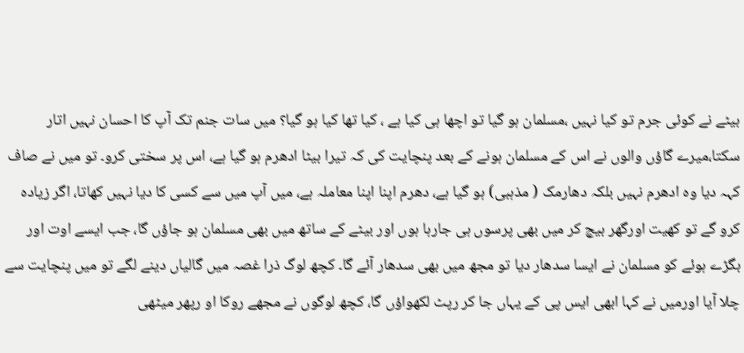بیٹے نے کوئی جرم تو کیا نہیں ،مسلمان ہو گیا تو اچھا ہی کیا ہے ، کیا تھا کیا ہو گیا؟ میں سات جنم تک آپ کا احسان نہیں اتار سکتا،میرے گاؤں والوں نے اس کے مسلمان ہونے کے بعد پنچایت کی کہ تیرا بیٹا ادھرم ہو گیا ہے، اس پر سختی کرو۔ تو میں نے صاف کہہ دیا وہ ادھرم نہیں بلکہ دھارمک ( مذہبی) ہو گیا ہے، دھرم اپنا اپنا معاملہ ہے، میں آپ میں سے کسی کا دیا نہیں کھاتا، اگر زیادہ کرو گے تو کھیت اورگھر بیچ کر میں بھی پرسوں ہی جارہا ہوں اور بیٹے کے ساتھ میں بھی مسلمان ہو جاؤں گا، جب ایسے اوت اور بگڑے ہوئے کو مسلمان نے ایسا سدھار دیا تو مجھ میں بھی سدھار آئے گا۔ کچھ لوگ ذرا غصہ میں گالیاں دینے لگے تو میں پنچایت سے چلا آیا اورمیں نے کہا ابھی ایس پی کے یہاں جا کر رپٹ لکھواؤں گا، کچھ لوگوں نے مجھے روکا او رپھر میٹھی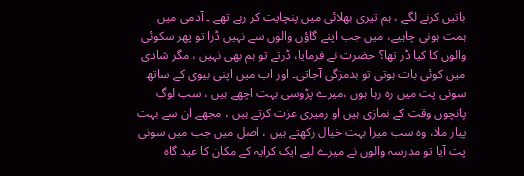باتیں کرنے لگے ، ہم تیری بھلائی میں پنچایت کر رہے تھے ۔ آدمی میں ہمت ہونی چاہیے، میں جب اپنے گاؤں والوں سے نہیں ڈرا تو پھر سکوئی والوں کا کیا ڈر تھا؟ حضرت نے فرمایا، ڈرتے تو ہم بھی نہیں ، مگر شادی میں کوئی بات ہوتی تو بدمزگی آجاتی۔ اور اب میں اپنی بیوی کے ساتھ سونی پت میں رہ رہا ہوں ،میرے پڑوسی بہت اچھے ہیں ، سب لوگ پانچوں وقت کے نمازی ہیں او رمیری عزت کرتے ہیں ، مجھے ان سے بہت پیار ملا، وہ سب میرا بہت خیال رکھتے ہیں ، اصل میں جب میں سونی پت آیا تو مدرسہ والوں نے میرے لیے ایک کرایہ کے مکان کا عید گاہ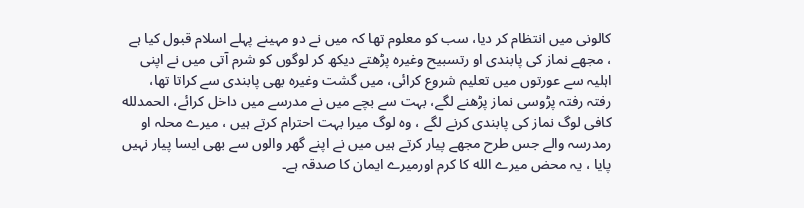کالونی میں انتظام کر دیا، سب کو معلوم تھا کہ میں نے دو مہینے پہلے اسلام قبول کیا ہے ، مجھے نماز کی پابندی او رتسبیح وغیرہ پڑھتے دیکھ کر لوگوں کو شرم آتی میں نے اپنی اہلیہ سے عورتوں میں تعلیم شروع کرائی، میں گشت وغیرہ بھی پابندی سے کراتا تھا، رفتہ رفتہ پڑوسی نماز پڑھنے لگے، بہت سے بچے میں نے مدرسے میں داخل کرائے، الحمدلله کافی لوگ نماز کی پابندی کرنے لگے ، وہ لوگ میرا بہت احترام کرتے ہیں ، میرے محلہ او رمدرسہ والے جس طرح مجھے پیار کرتے ہیں میں نے اپنے گھر والوں سے بھی ایسا پیار نہیں پایا ، یہ محض میرے الله کا کرم اورمیرے ایمان کا صدقہ ہے۔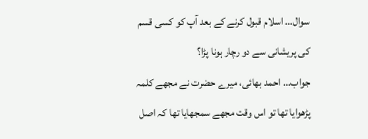سوال… اسلام قبول کرنے کے بعد آپ کو کسی قسم کی پریشانی سے دو رچار ہونا پڑا؟
جواب… احمد بھائی، میرے حضرت نے مجھے کلمہ پڑھوایا تھا تو اس وقت مجھے سمجھایا تھا کہ اصل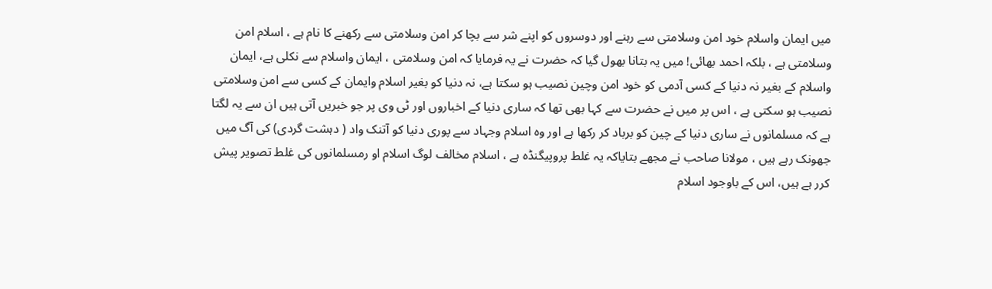میں ایمان واسلام خود امن وسلامتی سے رہنے اور دوسروں کو اپنے شر سے بچا کر امن وسلامتی سے رکھنے کا نام ہے ، اسلام امن وسلامتی ہے ، بلکہ احمد بھائی! میں یہ بتانا بھول گیا کہ حضرت نے یہ فرمایا کہ امن وسلامتی ، ایمان واسلام سے نکلی ہے، ایمان واسلام کے بغیر نہ دنیا کے کسی آدمی کو خود امن وچین نصیب ہو سکتا ہے، نہ دنیا کو بغیر اسلام وایمان کے کسی سے امن وسلامتی نصیب ہو سکتی ہے ، اس پر میں نے حضرت سے کہا بھی تھا کہ ساری دنیا کے اخباروں اور ٹی وی پر جو خبریں آتی ہیں ان سے یہ لگتا ہے کہ مسلمانوں نے ساری دنیا کے چین کو برباد کر رکھا ہے اور وہ اسلام وجہاد سے پوری دنیا کو آتنک واد ( دہشت گردی) کی آگ میں جھونک رہے ہیں ، مولانا صاحب نے مجھے بتایاکہ یہ غلط پروپیگنڈہ ہے ، اسلام مخالف لوگ اسلام او رمسلمانوں کی غلط تصویر پیش کرر ہے ہیں، اس کے باوجود اسلام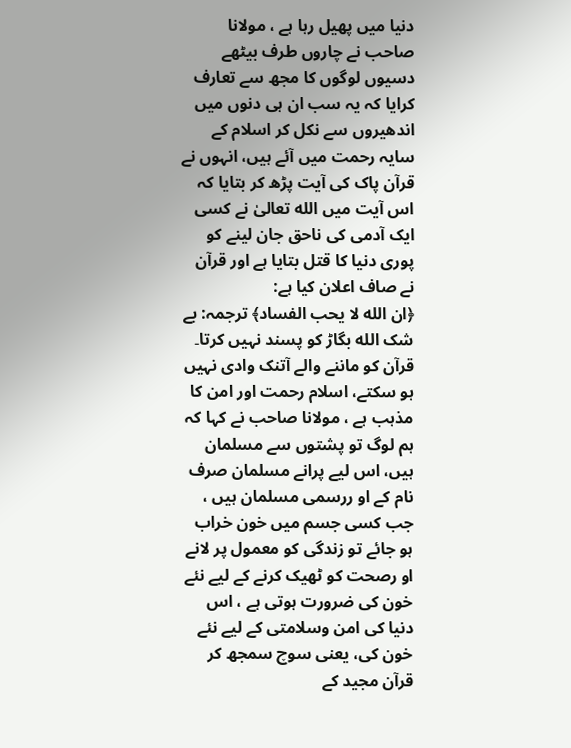دنیا میں پھیل رہا ہے ، مولانا صاحب نے چاروں طرف بیٹھے دسیوں لوگوں کا مجھ سے تعارف کرایا کہ یہ سب ان ہی دنوں میں اندھیروں سے نکل کر اسلام کے سایہ رحمت میں آئے ہیں، انہوں نے قرآن پاک کی آیت پڑھ کر بتایا کہ اس آیت میں الله تعالیٰ نے کسی ایک آدمی کی ناحق جان لینے کو پوری دنیا کا قتل بتایا ہے اور قرآن نے صاف اعلان کیا ہے:
﴿ان الله لا یحب الفساد﴾ ترجمہ: بے شک الله بگاڑ کو پسند نہیں کرتا۔
قرآن کو ماننے والے آتنک وادی نہیں ہو سکتے، اسلام رحمت اور امن کا مذہب ہے ، مولانا صاحب نے کہا کہ ہم لوگ تو پشتوں سے مسلمان ہیں، اس لیے پرانے مسلمان صرف نام کے او ررسمی مسلمان ہیں ، جب کسی جسم میں خون خراب ہو جائے تو زندگی کو معمول پر لانے او رصحت کو ٹھیک کرنے کے لیے نئے خون کی ضرورت ہوتی ہے ، اس دنیا کی امن وسلامتی کے لیے نئے خون کی، یعنی سوچ سمجھ کر قرآن مجید کے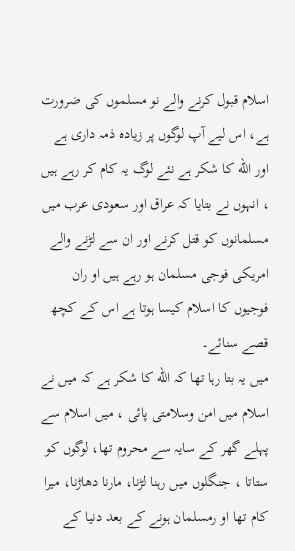اسلام قبول کرنے والے نو مسلموں کی ضرورت ہے، اس لیے آپ لوگوں پر زیادہ ذمہ داری ہے اور الله کا شکر ہے نئے لوگ یہ کام کر رہے ہیں ، انہوں نے بتایا کہ عراق اور سعودی عرب میں مسلمانوں کو قتل کرنے اور ان سے لڑنے والے امریکی فوجی مسلمان ہو رہے ہیں او ران فوجیوں کا اسلام کیسا ہوتا ہے اس کے کچھ قصے سنائے۔
میں یہ بتا رہا تھا کہ الله کا شکر ہے کہ میں نے اسلام میں امن وسلامتی پائی ، میں اسلام سے پہلے گھر کے سایہ سے محروم تھا، لوگوں کو ستاتا ، جنگلوں میں رہنا لڑنا، مارنا دھاڑنا، میرا کام تھا او رمسلمان ہونے کے بعد دنیا کے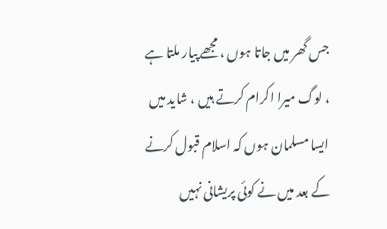جس گھر میں جاتا ہوں ، مجھے پیار ملتا ہے ، لوگ میرا اکرام کرتے ہیں ، شاید میں ایسا مسلمان ہوں کہ اسلام قبول کرنے کے بعد میں نے کوئی پریشانی نہیں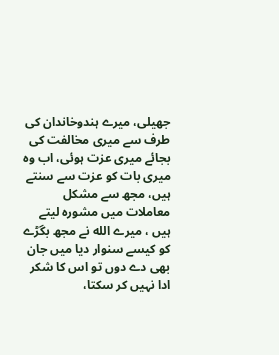جھیلی، میرے ہندوخاندان کی طرف سے میری مخالفت کی بجائے میری عزت ہوئی، اب وہ میری بات کو عزت سے سنتے ہیں، مجھ سے مشکل معاملات میں مشورہ لیتے ہیں ، میرے الله نے مجھ بگڑے کو کیسے سنوار دیا میں جان بھی دے دوں تو اس کا شکر ادا نہیں کر سکتا،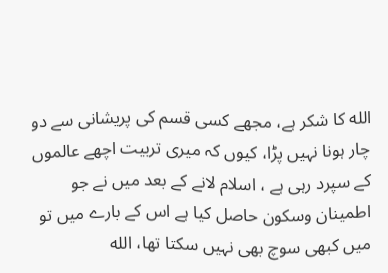الله کا شکر ہے، مجھے کسی قسم کی پریشانی سے دو چار ہونا نہیں پڑا، کیوں کہ میری تربیت اچھے عالموں کے سپرد رہی ہے ، اسلام لانے کے بعد میں نے جو اطمینان وسکون حاصل کیا ہے اس کے بارے میں تو میں کبھی سوچ بھی نہیں سکتا تھا، الله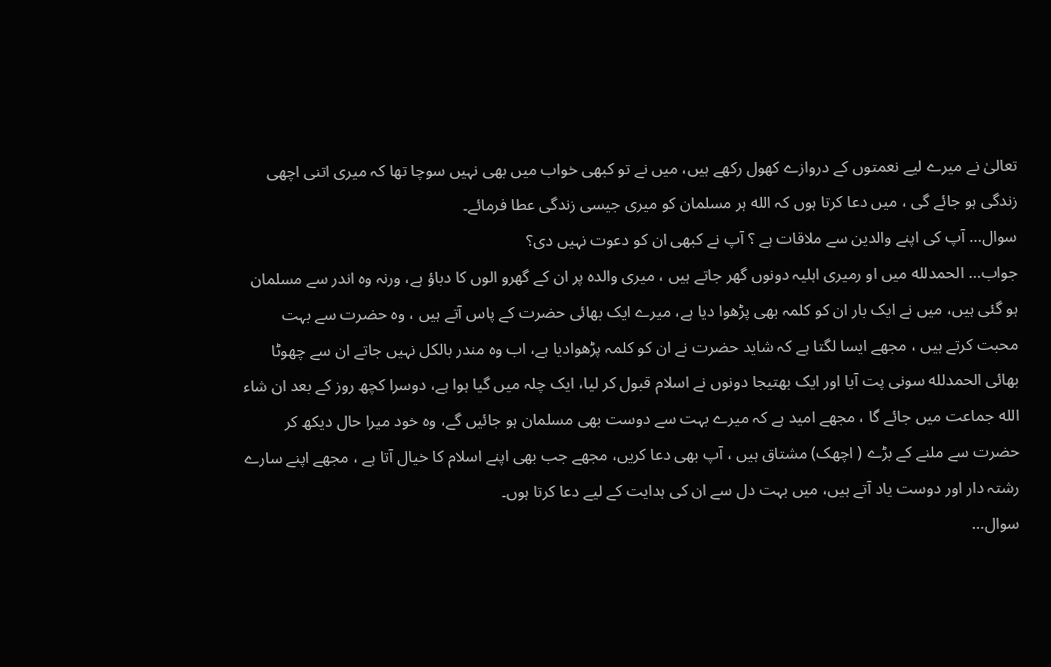تعالیٰ نے میرے لیے نعمتوں کے دروازے کھول رکھے ہیں، میں نے تو کبھی خواب میں بھی نہیں سوچا تھا کہ میری اتنی اچھی زندگی ہو جائے گی ، میں دعا کرتا ہوں کہ الله ہر مسلمان کو میری جیسی زندگی عطا فرمائے۔
سوال… آپ کی اپنے والدین سے ملاقات ہے ؟ آپ نے کبھی ان کو دعوت نہیں دی؟
جواب… الحمدلله میں او رمیری اہلیہ دونوں گھر جاتے ہیں ، میری والدہ پر ان کے گھرو الوں کا دباؤ ہے، ورنہ وہ اندر سے مسلمان ہو گئی ہیں، میں نے ایک بار ان کو کلمہ بھی پڑھوا دیا ہے، میرے ایک بھائی حضرت کے پاس آتے ہیں ، وہ حضرت سے بہت محبت کرتے ہیں ، مجھے ایسا لگتا ہے کہ شاید حضرت نے ان کو کلمہ پڑھوادیا ہے، اب وہ مندر بالکل نہیں جاتے ان سے چھوٹا بھائی الحمدلله سونی پت آیا اور ایک بھتیجا دونوں نے اسلام قبول کر لیا، ایک چلہ میں گیا ہوا ہے، دوسرا کچھ روز کے بعد ان شاء الله جماعت میں جائے گا ، مجھے امید ہے کہ میرے بہت سے دوست بھی مسلمان ہو جائیں گے، وہ خود میرا حال دیکھ کر حضرت سے ملنے کے بڑے ( اچھک) مشتاق ہیں ، آپ بھی دعا کریں، مجھے جب بھی اپنے اسلام کا خیال آتا ہے ، مجھے اپنے سارے رشتہ دار اور دوست یاد آتے ہیں، میں بہت دل سے ان کی ہدایت کے لیے دعا کرتا ہوں۔
سوال…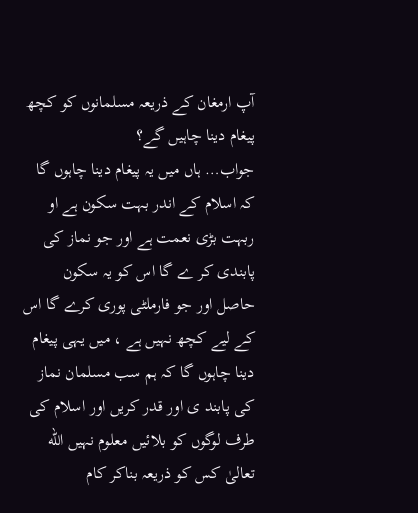آپ ارمغان کے ذریعہ مسلمانوں کو کچھ پیغام دینا چاہیں گے؟
جواب… ہاں میں یہ پیغام دینا چاہوں گا کہ اسلام کے اندر بہت سکون ہے او ربہت بڑی نعمت ہے اور جو نماز کی پابندی کر ے گا اس کو یہ سکون حاصل اور جو فارملٹی پوری کرے گا اس کے لیے کچھ نہیں ہے ، میں یہی پیغام دینا چاہوں گا کہ ہم سب مسلمان نماز کی پابند ی اور قدر کریں اور اسلام کی طرف لوگوں کو بلائیں معلوم نہیں الله تعالیٰ کس کو ذریعہ بناکر کام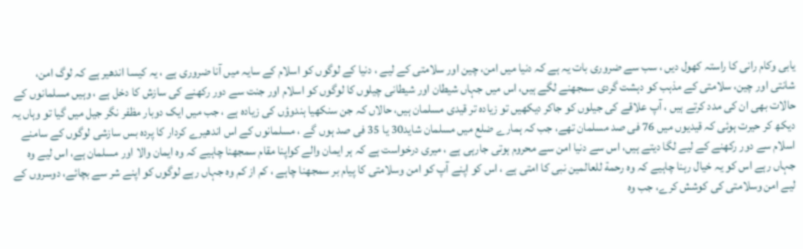یابی وکام رانی کا راستہ کھول دیں ، سب سے ضروری بات یہ ہے کہ دنیا میں امن، چین اور سلامتی کے لیے ، دنیا کے لوگوں کو اسلام کے سایہ میں آنا ضروری ہے ، یہ کیسا اندھیر ہے کہ لوگ امن، شانتی اور چین، سلامتی کے مذہب کو دہشت گردی سمجھنے لگے ہیں، اس میں جہاں شیطان اور شیطانی چیلوں کا لوگوں کو اسلام اور جنت سے دور رکھنے کی سازش کا دخل ہے ، وہیں مسلمانوں کے حالات بھی ان کی مدد کرتے ہیں ، آپ علاقے کی جیلوں کو جاکر دیکھیں تو زیادہ تر قیدی مسلمان ہیں، حالاں کہ جن سنکھیا ہندوؤں کی زیادہ ہے ، جب میں ایک دوبار مظفر نگر جیل میں گیا تو وہاں یہ دیکھ کر حیرت ہوئی کہ قیدیوں میں 76 فی صد مسلمان تھے، جب کہ ہمارے ضلع میں مسلمان شاید30 یا 35 فی صد ہوں گے ، مسلمانوں کے اس اندھیرے کردار کا پردہ بس سازشی لوگوں کے سامنے اسلام سے دور رکھنے کے لیے لگا دیتے ہیں، اس سے دنیا امن سے محروم ہوتی جارہی ہے ، میری درخواست ہے کہ ہر ایمان والے کواپنا مقام سمجھنا چاہیے کہ وہ ایمان والا اور مسلمان ہے، اس لیے وہ جہاں رہے اس کو یہ خیال رہنا چاہیے کہ وہ رحمة للعالمین نبی کا امتی ہے ، اس کو اپنے آپ کو امن وسلامتی کا پیام بر سمجھنا چاہے ، کم از کم وہ جہاں رہے لوگوں کو اپنے شر سے بچائے، دوسروں کے لیے امن وسلامتی کی کوشش کرے، جب وہ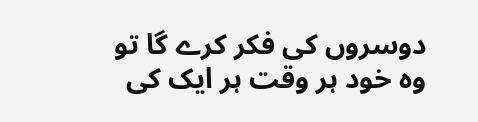دوسروں کی فکر کرے گا تو وہ خود ہر وقت ہر ایک کی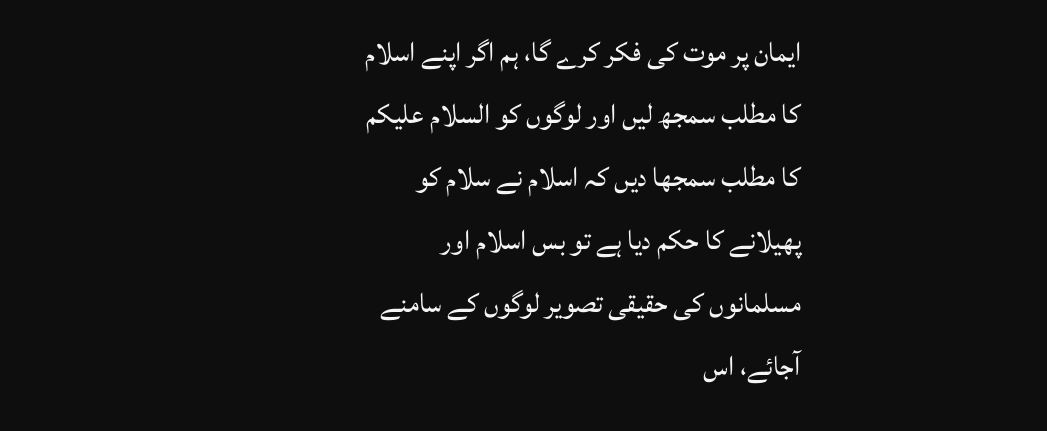ایمان پر موت کی فکر کرے گا، ہم اگر اپنے اسلام کا مطلب سمجھ لیں اور لوگوں کو السلام علیکم کا مطلب سمجھا دیں کہ اسلام نے سلام کو پھیلانے کا حکم دیا ہے تو بس اسلام اور مسلمانوں کی حقیقی تصویر لوگوں کے سامنے آجائے، اس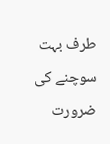طرف بہت سوچنے کی ضرورت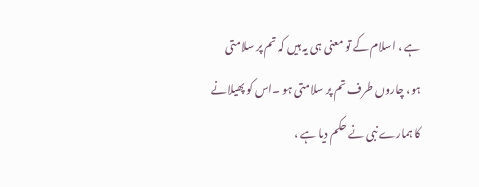ہے ، اسلام کے تو معنی ہی یہ ہیں کہ تم پر سلامتی ہو، چاروں طرف تم پر سلامتی ہو ۔اس کو پھیلانے کا ہمارے نبی نے حکم دیا ہے ،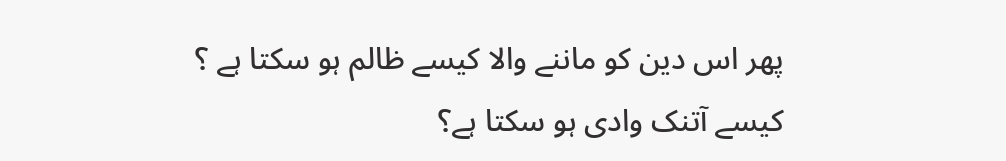پھر اس دین کو ماننے والا کیسے ظالم ہو سکتا ہے ؟ کیسے آتنک وادی ہو سکتا ہے؟